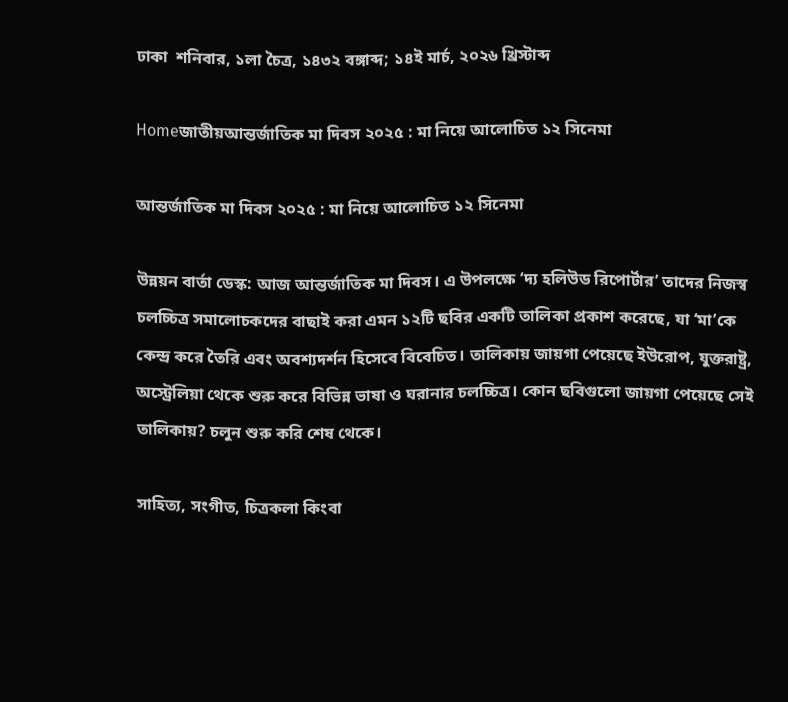ঢাকা  শনিবার, ১লা চৈত্র, ১৪৩২ বঙ্গাব্দ; ১৪ই মার্চ, ২০২৬ খ্রিস্টাব্দ

Homeজাতীয়আন্তর্জাতিক মা দিবস ২০২৫ : মা নিয়ে আলোচিত ১২ সিনেমা

আন্তর্জাতিক মা দিবস ২০২৫ : মা নিয়ে আলোচিত ১২ সিনেমা

উন্নয়ন বার্তা ডেস্ক: আজ আন্তর্জাতিক মা দিবস। এ উপলক্ষে ‘দ্য হলিউড রিপোর্টার’ তাদের নিজস্ব চলচ্চিত্র সমালোচকদের বাছাই করা এমন ১২টি ছবির একটি তালিকা প্রকাশ করেছে, যা ‘মা’কে কেন্দ্র করে তৈরি এবং অবশ্যদর্শন হিসেবে বিবেচিত। তালিকায় জায়গা পেয়েছে ইউরোপ, যুক্তরাষ্ট্র, অস্ট্রেলিয়া থেকে শুরু করে বিভিন্ন ভাষা ও ঘরানার চলচ্চিত্র। কোন ছবিগুলো জায়গা পেয়েছে সেই তালিকায়? চলুন শুরু করি শেষ থেকে।

সাহিত্য, সংগীত, চিত্রকলা কিংবা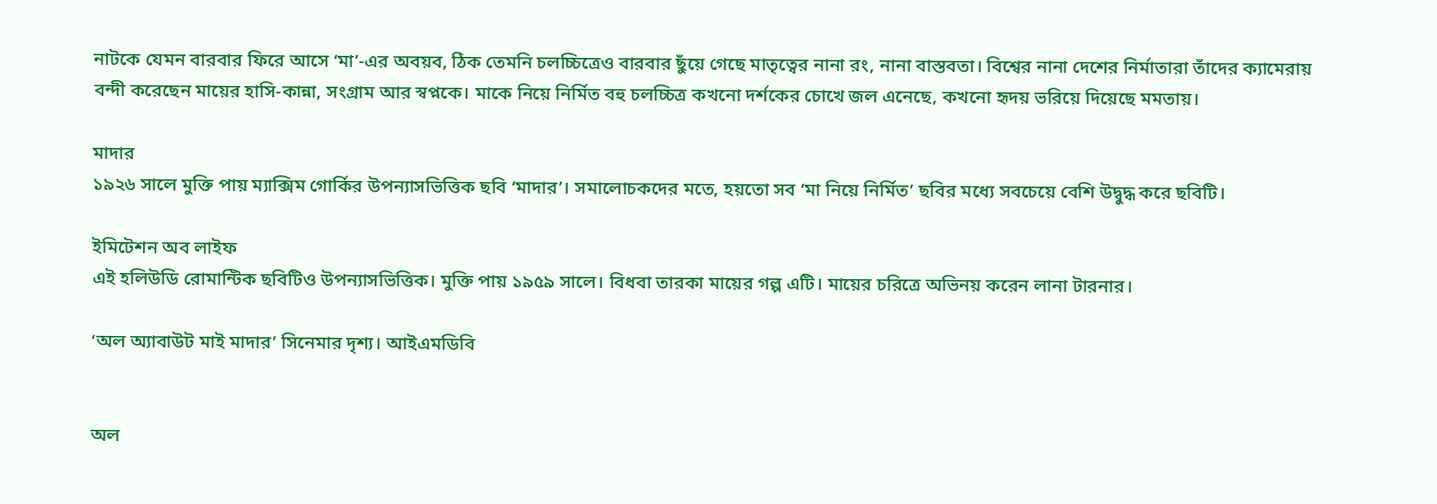নাটকে যেমন বারবার ফিরে আসে ‘মা’-এর অবয়ব, ঠিক তেমনি চলচ্চিত্রেও বারবার ছুঁয়ে গেছে মাতৃত্বের নানা রং, নানা বাস্তবতা। বিশ্বের নানা দেশের নির্মাতারা তাঁদের ক্যামেরায় বন্দী করেছেন মায়ের হাসি-কান্না, সংগ্রাম আর স্বপ্নকে। মাকে নিয়ে নির্মিত বহু চলচ্চিত্র কখনো দর্শকের চোখে জল এনেছে, কখনো হৃদয় ভরিয়ে দিয়েছে মমতায়।

মাদার
১৯২৬ সালে মুক্তি পায় ম্যাক্সিম গোর্কির উপন্যাসভিত্তিক ছবি ‘মাদার’। সমালোচকদের মতে, হয়তো সব ‘মা নিয়ে নির্মিত’ ছবির মধ্যে সবচেয়ে বেশি উদ্বুদ্ধ করে ছবিটি।

ইমিটেশন অব লাইফ
এই হলিউডি রোমান্টিক ছবিটিও উপন্যাসভিত্তিক। মুক্তি পায় ১৯৫৯ সালে। বিধবা তারকা মায়ের গল্প এটি। মায়ের চরিত্রে অভিনয় করেন লানা টারনার।

‘অল অ্যাবাউট মাই মাদার’ সিনেমার দৃশ্য। আইএমডিবি


অল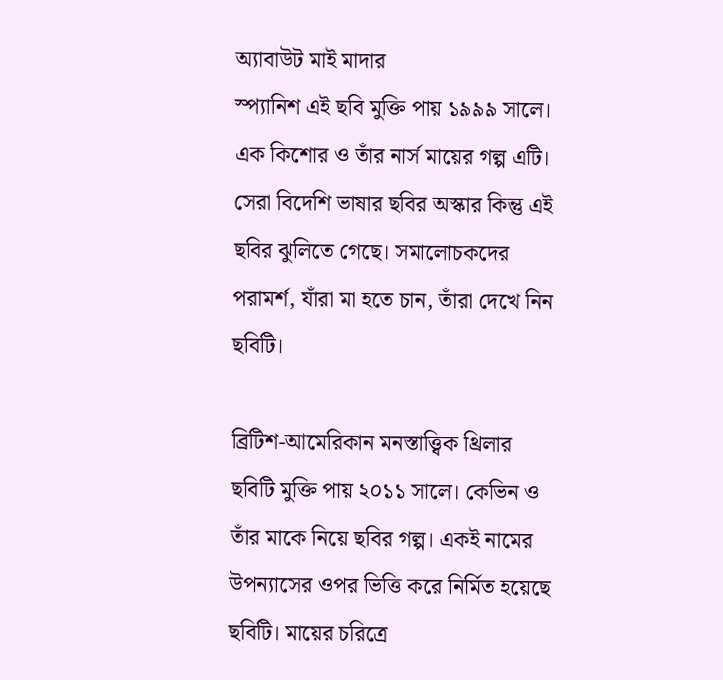অ্যাবাউট মাই মাদার
স্প্যানিশ এই ছবি মুক্তি পায় ১৯৯৯ সালে। এক কিশোর ও তাঁর নার্স মায়ের গল্প এটি। সেরা বিদেশি ভাষার ছবির অস্কার কিন্তু এই ছবির ঝুলিতে গেছে। সমালোচকদের পরামর্শ, যাঁরা মা হতে চান, তাঁরা দেখে নিন ছবিটি।

ব্রিটিশ-আমেরিকান মনস্তাত্ত্বিক থ্রিলার ছবিটি মুক্তি পায় ২০১১ সালে। কেভিন ও তাঁর মাকে নিয়ে ছবির গল্প। একই নামের উপন্যাসের ওপর ভিত্তি করে নির্মিত হয়েছে ছবিটি। মায়ের চরিত্রে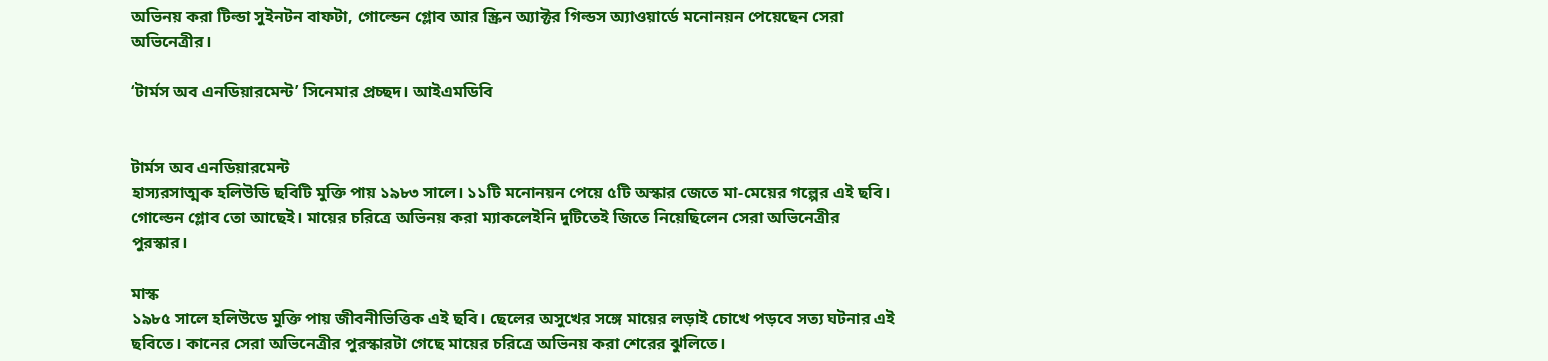অভিনয় করা টিল্ডা সুইনটন বাফটা, গোল্ডেন গ্লোব আর স্ক্রিন অ্যাক্টর গিল্ডস অ্যাওয়ার্ডে মনোনয়ন পেয়েছেন সেরা অভিনেত্রীর।

‘টার্মস অব এনডিয়ারমেন্ট’ সিনেমার প্রচ্ছদ। আইএমডিবি


টার্মস অব এনডিয়ারমেন্ট
হাস্যরসাত্মক হলিউডি ছবিটি মুক্তি পায় ১৯৮৩ সালে। ১১টি মনোনয়ন পেয়ে ৫টি অস্কার জেতে মা-মেয়ের গল্পের এই ছবি। গোল্ডেন গ্লোব তো আছেই। মায়ের চরিত্রে অভিনয় করা ম্যাকলেইনি দুটিতেই জিতে নিয়েছিলেন সেরা অভিনেত্রীর পুরস্কার।

মাস্ক
১৯৮৫ সালে হলিউডে মুক্তি পায় জীবনীভিত্তিক এই ছবি। ছেলের অসুখের সঙ্গে মায়ের লড়াই চোখে পড়বে সত্য ঘটনার এই ছবিতে। কানের সেরা অভিনেত্রীর পুরস্কারটা গেছে মায়ের চরিত্রে অভিনয় করা শেরের ঝুলিতে।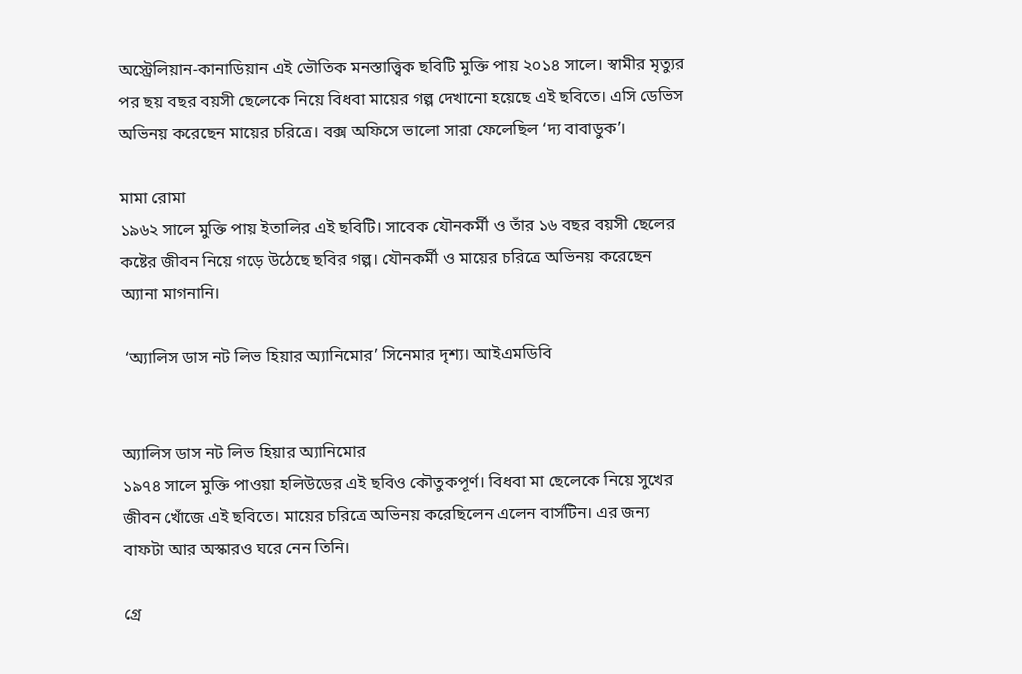অস্ট্রেলিয়ান-কানাডিয়ান এই ভৌতিক মনস্তাত্ত্বিক ছবিটি মুক্তি পায় ২০১৪ সালে। স্বামীর মৃত্যুর পর ছয় বছর বয়সী ছেলেকে নিয়ে বিধবা মায়ের গল্প দেখানো হয়েছে এই ছবিতে। এসি ডেভিস অভিনয় করেছেন মায়ের চরিত্রে। বক্স অফিসে ভালো সারা ফেলেছিল ‘দ্য বাবাডুক’।

মামা রোমা
১৯৬২ সালে মুক্তি পায় ইতালির এই ছবিটি। সাবেক যৌনকর্মী ও তাঁর ১৬ বছর বয়সী ছেলের কষ্টের জীবন নিয়ে গড়ে উঠেছে ছবির গল্প। যৌনকর্মী ও মায়ের চরিত্রে অভিনয় করেছেন অ্যানা মাগনানি।

 ‘অ্যালিস ডাস নট লিভ হিয়ার অ্যানিমোর’ সিনেমার দৃশ্য। আইএমডিবি


অ্যালিস ডাস নট লিভ হিয়ার অ্যানিমোর
১৯৭৪ সালে মুক্তি পাওয়া হলিউডের এই ছবিও কৌতুকপূর্ণ। বিধবা মা ছেলেকে নিয়ে সুখের জীবন খোঁজে এই ছবিতে। মায়ের চরিত্রে অভিনয় করেছিলেন এলেন বার্সটিন। এর জন্য বাফটা আর অস্কারও ঘরে নেন তিনি।

গ্রে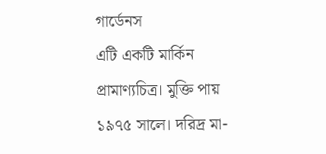গার্ডেনস
এটি একটি মার্কিন প্রামাণ্যচিত্র। মুক্তি পায় ১৯৭৫ সালে। দরিদ্র মা-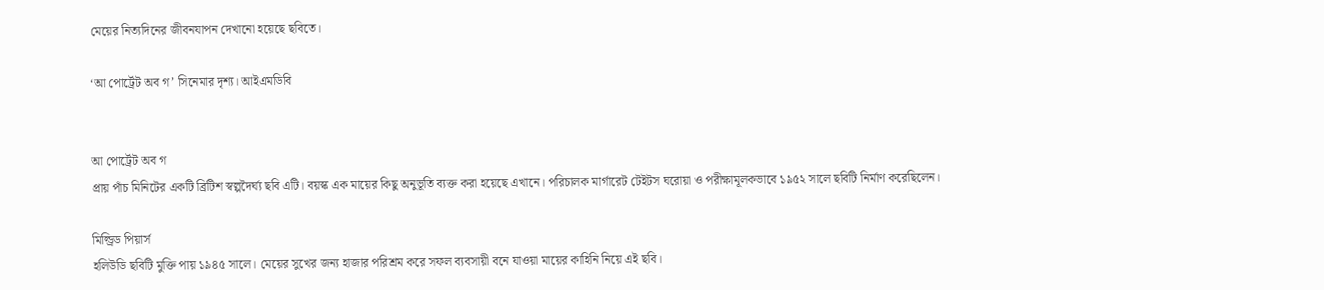মেয়ের নিত্যদিনের জীবনযাপন দেখানো হয়েছে ছবিতে।

‘আ পোর্ট্রেট অব গ’ সিনেমার দৃশ্য। আইএমডিবি


আ পোর্ট্রেট অব গ
প্রায় পাঁচ মিনিটের একটি ব্রিটিশ স্বল্পদৈর্ঘ্য ছবি এটি। বয়স্ক এক মায়ের কিছু অনুভূতি ব্যক্ত করা হয়েছে এখানে। পরিচালক মার্গারেট টেইটস ঘরোয়া ও পরীক্ষামূলকভাবে ১৯৫২ সালে ছবিটি নির্মাণ করেছিলেন।

মিল্ড্রিড পিয়ার্স
হলিউডি ছবিটি মুক্তি পায় ১৯৪৫ সালে। মেয়ের সুখের জন্য হাজার পরিশ্রম করে সফল ব্যবসায়ী বনে যাওয়া মায়ের কাহিনি নিয়ে এই ছবি।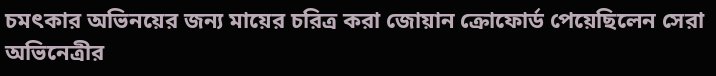চমৎকার অভিনয়ের জন্য মায়ের চরিত্র করা জোয়ান ক্রোফোর্ড পেয়েছিলেন সেরা অভিনেত্রীর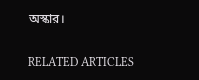অস্কার।

RELATED ARTICLES